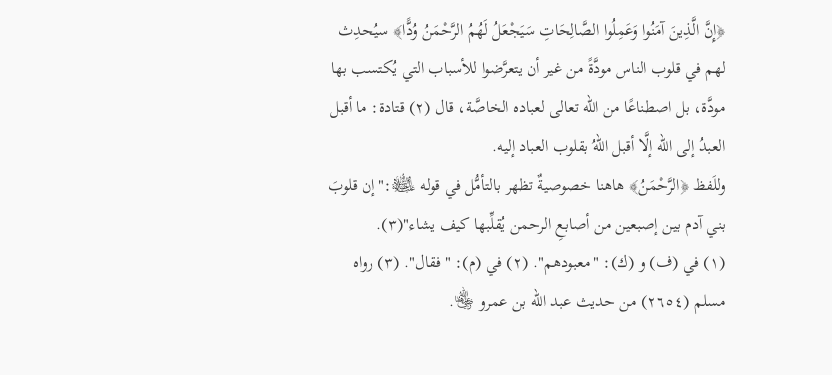﴿إِنَّ الَّذِينَ آمَنُوا وَعَمِلُوا الصَّالِحَاتِ سَيَجْعَلُ لَهُمُ الرَّحْمَنُ وُدًّا﴾ سيُحدِث لهم في قلوب الناس مودَّةً من غير أن يتعرَّضوا للأسباب التي يُكتسب بها مودَّة، بل اصطناعًا من الله تعالى لعباده الخاصَّة، قال (٢) قتادة: ما أقبل العبدُ إلى الله إلَّا أقبل اللهُ بقلوب العباد إليه.
وللَفظ ﴿الرَّحْمَنُ﴾ هاهنا خصوصيةٌ تظهر بالتأمُّل في قوله ﵊:"إن قلوبَ بني آدم بين إصبعين من أصابعِ الرحمن يُقلِّبها كيف يشاء"(٣).
(١) في (ف) و (ك): "معبودهم". (٢) في (م): "فقال". (٣) رواه مسلم (٢٦٥٤) من حديث عبد الله بن عمرو ﵄.